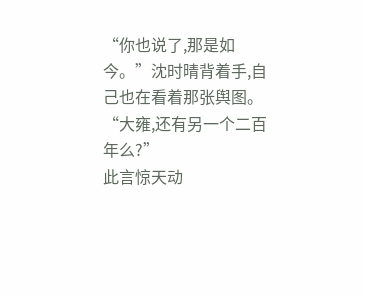“你也说了,那是如今。”沈时晴背着手,自己也在看着那张舆图。
“大雍,还有另一个二百年么?”
此言惊天动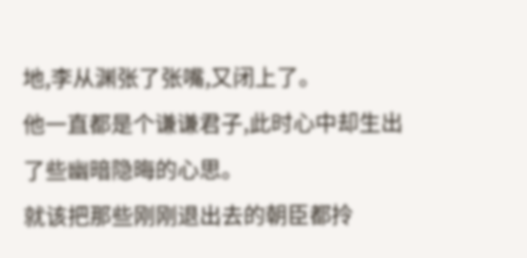地,李从渊张了张嘴,又闭上了。
他一直都是个谦谦君子,此时心中却生出了些幽暗隐晦的心思。
就该把那些刚刚退出去的朝臣都拎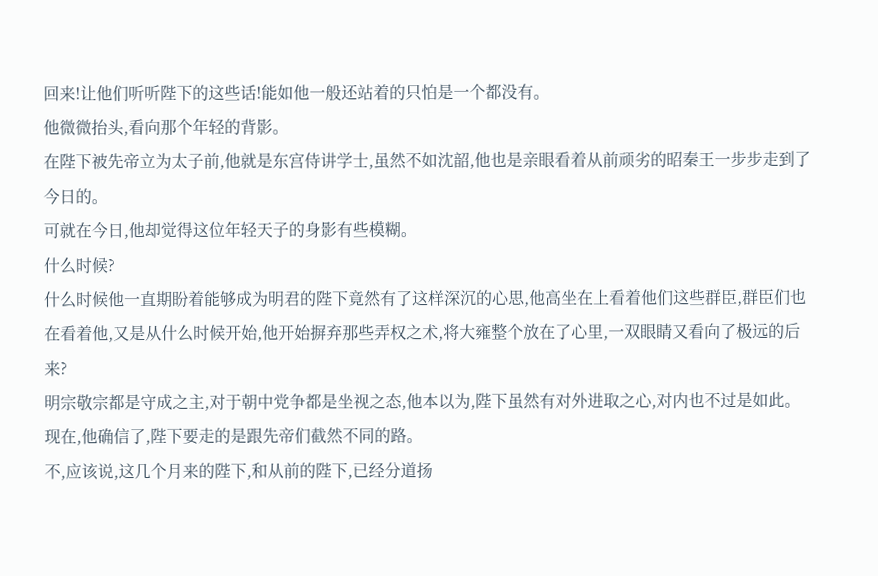回来!让他们听听陛下的这些话!能如他一般还站着的只怕是一个都没有。
他微微抬头,看向那个年轻的背影。
在陛下被先帝立为太子前,他就是东宫侍讲学士,虽然不如沈韶,他也是亲眼看着从前顽劣的昭秦王一步步走到了今日的。
可就在今日,他却觉得这位年轻天子的身影有些模糊。
什么时候?
什么时候他一直期盼着能够成为明君的陛下竟然有了这样深沉的心思,他高坐在上看着他们这些群臣,群臣们也在看着他,又是从什么时候开始,他开始摒弃那些弄权之术,将大雍整个放在了心里,一双眼睛又看向了极远的后来?
明宗敬宗都是守成之主,对于朝中党争都是坐视之态,他本以为,陛下虽然有对外进取之心,对内也不过是如此。
现在,他确信了,陛下要走的是跟先帝们截然不同的路。
不,应该说,这几个月来的陛下,和从前的陛下,已经分道扬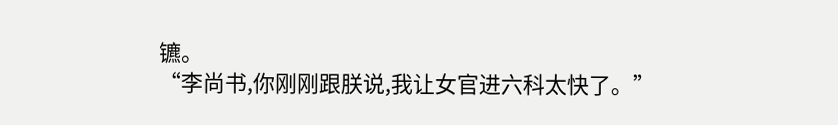镳。
“李尚书,你刚刚跟朕说,我让女官进六科太快了。”